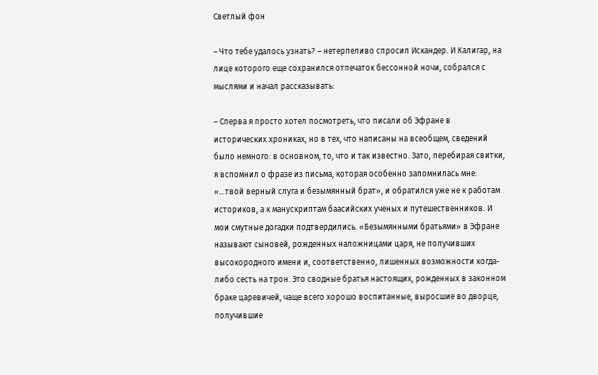Светлый фон

– Что тебе удалось узнать? – нетерпеливо спросил Искандер. И Калигар, на лице которого еще сохранился отпечаток бессонной ночи, собрался с мыслями и начал рассказывать:

– Сперва я просто хотел посмотреть, что писали об Эфране в исторических хрониках, но в тех, что написаны на всеобщем, сведений было немного: в основном, то, что и так известно. Зато, перебирая свитки, я вспомнил о фразе из письма, которая особенно запомнилась мне: «…твой верный слуга и безымянный брат», и обратился уже не к работам историков, а к манускриптам баасийских ученых и путешественников. И мои смутные догадки подтвердились. «Безымянными братьями» в Эфране называют сыновей, рожденных наложницами царя, не получивших высокородного имени и, соответственно, лишенных возможности когда-либо сесть на трон. Это сводные братья настоящих, рожденных в законном браке царевичей, чаще всего хорошо воспитанные, выросшие во дворце, получившие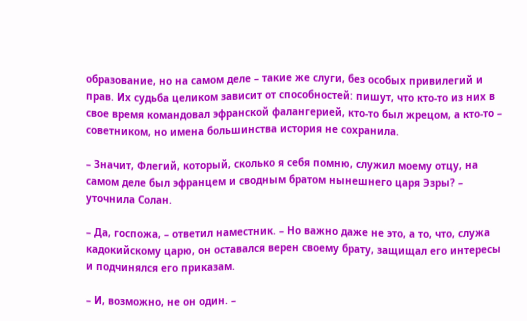образование, но на самом деле – такие же слуги, без особых привилегий и прав. Их судьба целиком зависит от способностей: пишут, что кто-то из них в свое время командовал эфранской фалангерией, кто-то был жрецом, а кто-то – советником, но имена большинства история не сохранила.

– Значит, Флегий, который, сколько я себя помню, служил моему отцу, на самом деле был эфранцем и сводным братом нынешнего царя Эзры? – уточнила Солан.

– Да, госпожа, – ответил наместник. – Но важно даже не это, а то, что, служа кадокийскому царю, он оставался верен своему брату, защищал его интересы и подчинялся его приказам.

– И, возможно, не он один. –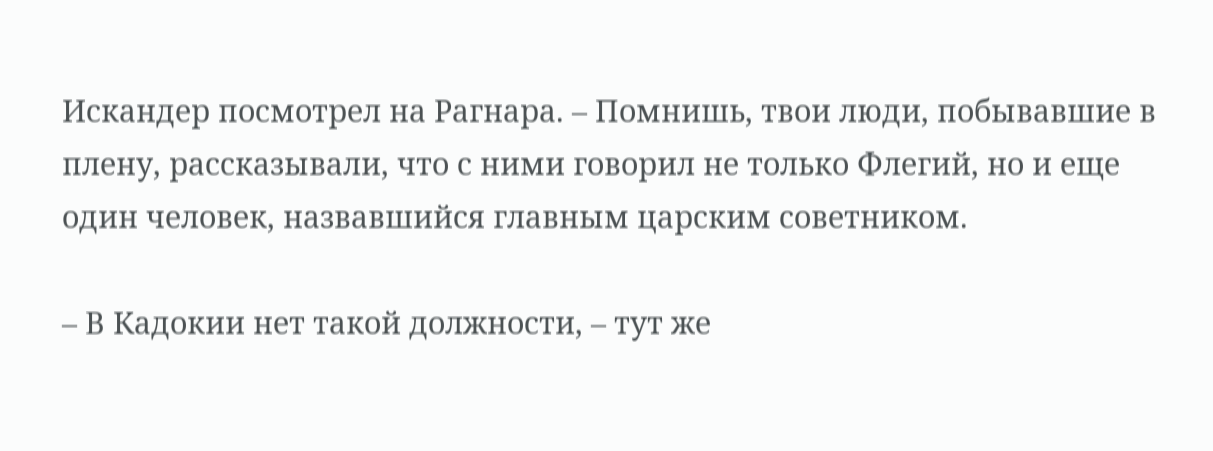Искандер посмотрел на Рагнара. – Помнишь, твои люди, побывавшие в плену, рассказывали, что с ними говорил не только Флегий, но и еще один человек, назвавшийся главным царским советником.

– В Кадокии нет такой должности, – тут же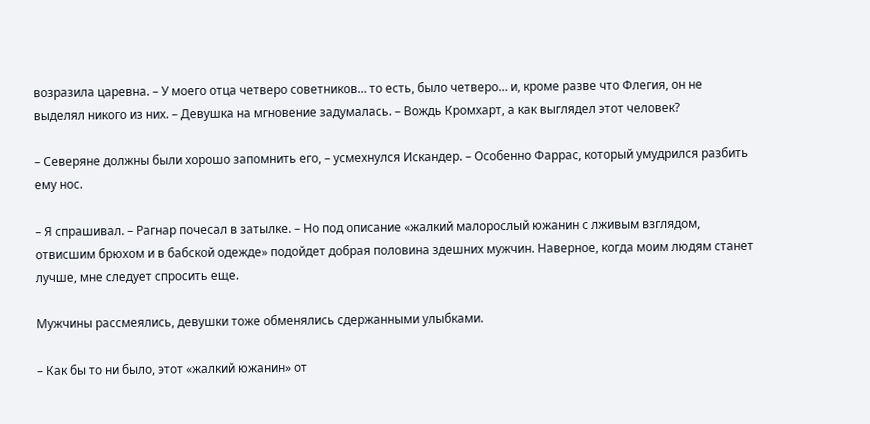возразила царевна. – У моего отца четверо советников… то есть, было четверо… и, кроме разве что Флегия, он не выделял никого из них. – Девушка на мгновение задумалась. – Вождь Кромхарт, а как выглядел этот человек?

– Северяне должны были хорошо запомнить его, – усмехнулся Искандер. – Особенно Фаррас, который умудрился разбить ему нос.

– Я спрашивал. – Рагнар почесал в затылке. – Но под описание «жалкий малорослый южанин с лживым взглядом, отвисшим брюхом и в бабской одежде» подойдет добрая половина здешних мужчин. Наверное, когда моим людям станет лучше, мне следует спросить еще.

Мужчины рассмеялись, девушки тоже обменялись сдержанными улыбками.

– Как бы то ни было, этот «жалкий южанин» от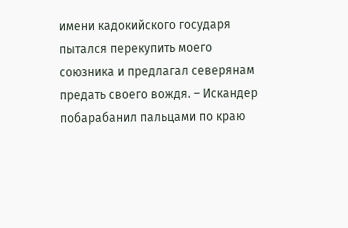имени кадокийского государя пытался перекупить моего союзника и предлагал северянам предать своего вождя. – Искандер побарабанил пальцами по краю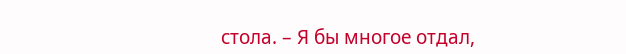стола. – Я бы многое отдал,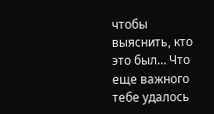чтобы выяснить, кто это был… Что еще важного тебе удалось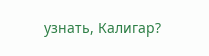узнать, Калигар?